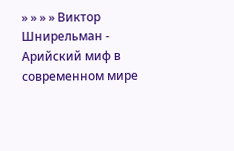» » » » Виктор Шнирельман - Арийский миф в современном мире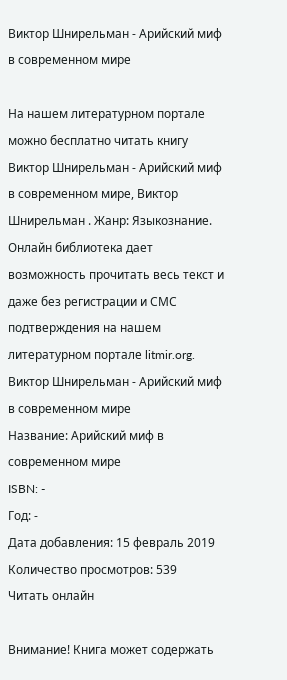Виктор Шнирельман - Арийский миф в современном мире

На нашем литературном портале можно бесплатно читать книгу Виктор Шнирельман - Арийский миф в современном мире, Виктор Шнирельман . Жанр: Языкознание. Онлайн библиотека дает возможность прочитать весь текст и даже без регистрации и СМС подтверждения на нашем литературном портале litmir.org.
Виктор Шнирельман - Арийский миф в современном мире
Название: Арийский миф в современном мире
ISBN: -
Год: -
Дата добавления: 15 февраль 2019
Количество просмотров: 539
Читать онлайн

Внимание! Книга может содержать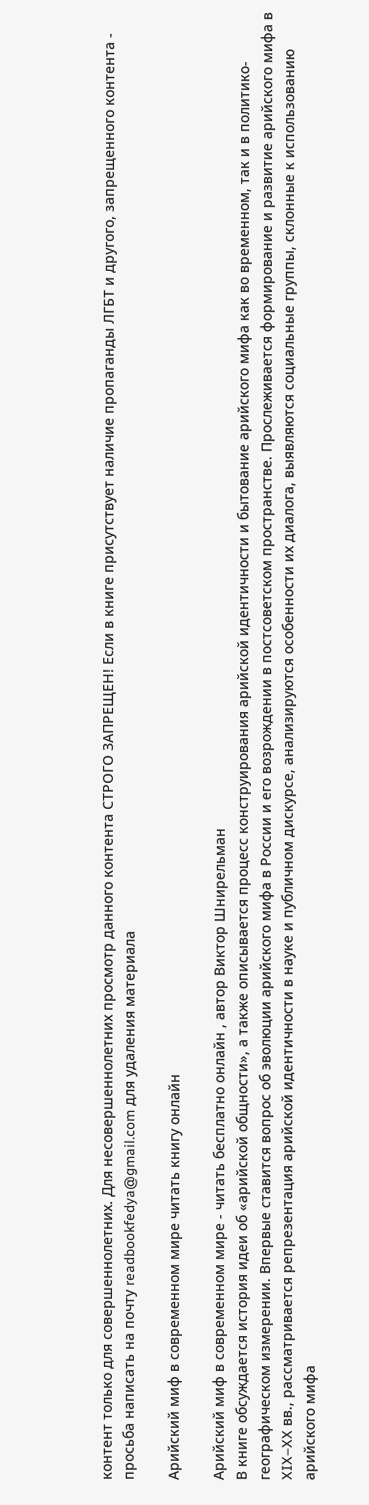контент только для совершеннолетних. Для несовершеннолетних просмотр данного контента СТРОГО ЗАПРЕЩЕН! Если в книге присутствует наличие пропаганды ЛГБТ и другого, запрещенного контента - просьба написать на почту readbookfedya@gmail.com для удаления материала

Арийский миф в современном мире читать книгу онлайн

Арийский миф в современном мире - читать бесплатно онлайн , автор Виктор Шнирельман
В книге обсуждается история идеи об «арийской общности», а также описывается процесс конструирования арийской идентичности и бытование арийского мифа как во временном, так и в политико-географическом измерении. Впервые ставится вопрос об эволюции арийского мифа в России и его возрождении в постсоветском пространстве. Прослеживается формирование и развитие арийского мифа в XIX–XX вв., рассматривается репрезентация арийской идентичности в науке и публичном дискурсе, анализируются особенности их диалога, выявляются социальные группы, склонные к использованию арийского мифа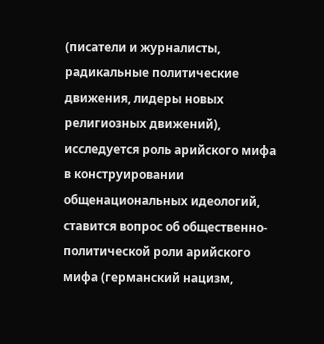(писатели и журналисты, радикальные политические движения, лидеры новых религиозных движений), исследуется роль арийского мифа в конструировании общенациональных идеологий, ставится вопрос об общественно-политической роли арийского мифа (германский нацизм,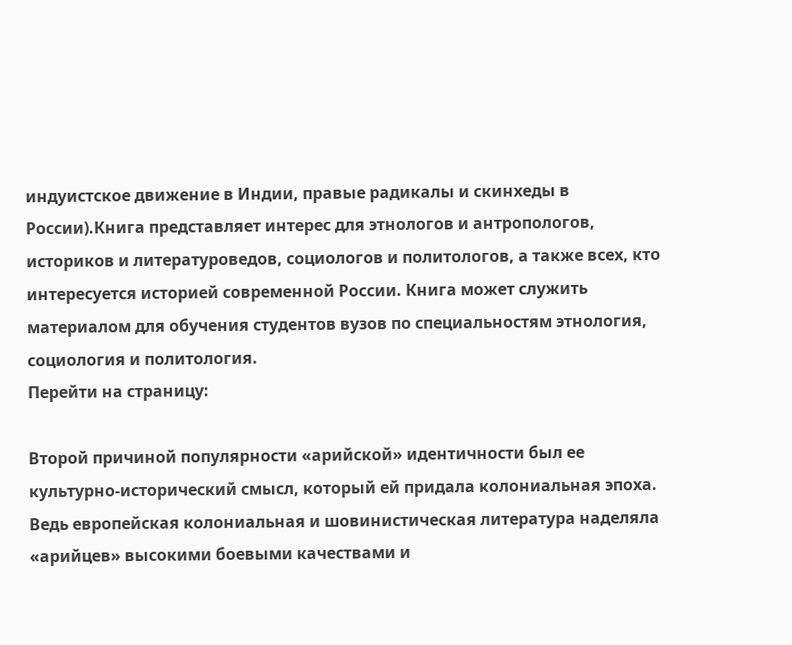индуистское движение в Индии, правые радикалы и скинхеды в России).Книга представляет интерес для этнологов и антропологов, историков и литературоведов, социологов и политологов, а также всех, кто интересуется историей современной России. Книга может служить материалом для обучения студентов вузов по специальностям этнология, социология и политология.
Перейти на страницу:

Второй причиной популярности «арийской» идентичности был ее культурно-исторический смысл, который ей придала колониальная эпоха. Ведь европейская колониальная и шовинистическая литература наделяла «арийцев» высокими боевыми качествами и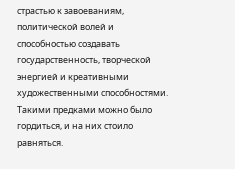страстью к завоеваниям, политической волей и способностью создавать государственность, творческой энергией и креативными художественными способностями. Такими предками можно было гордиться, и на них стоило равняться.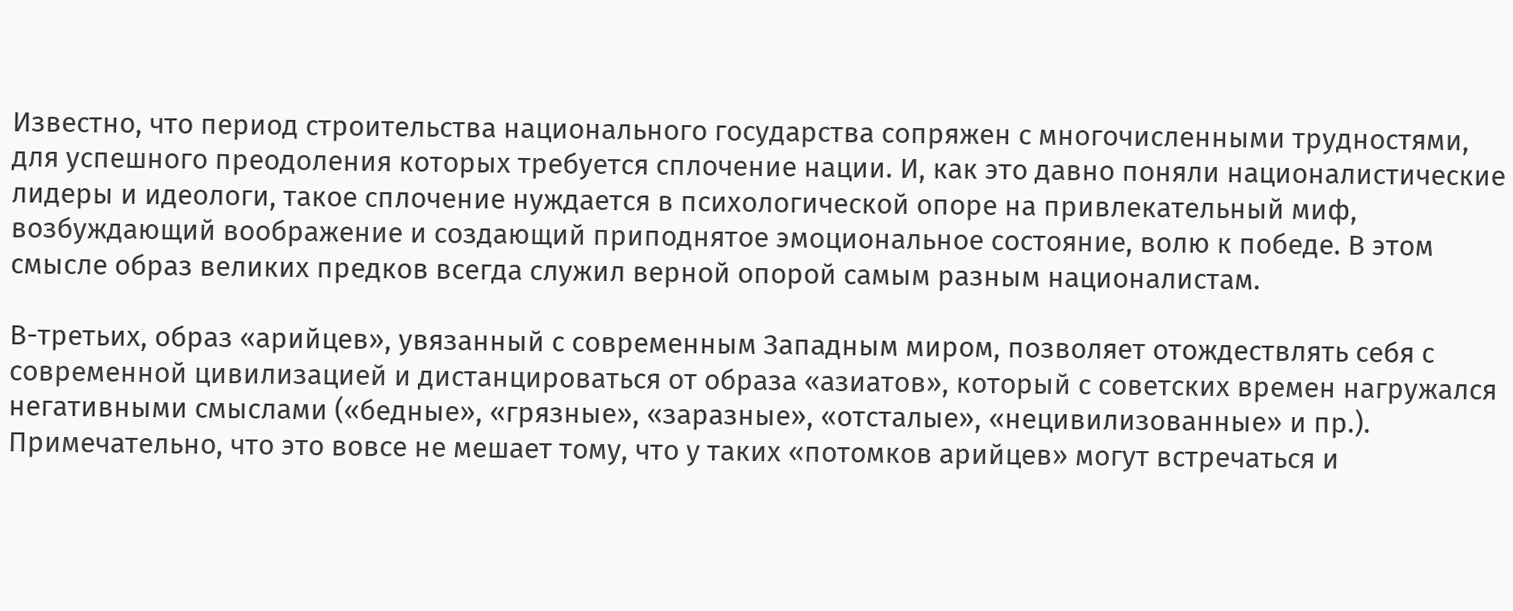Известно, что период строительства национального государства сопряжен с многочисленными трудностями, для успешного преодоления которых требуется сплочение нации. И, как это давно поняли националистические лидеры и идеологи, такое сплочение нуждается в психологической опоре на привлекательный миф, возбуждающий воображение и создающий приподнятое эмоциональное состояние, волю к победе. В этом смысле образ великих предков всегда служил верной опорой самым разным националистам.

В-третьих, образ «арийцев», увязанный с современным Западным миром, позволяет отождествлять себя с современной цивилизацией и дистанцироваться от образа «азиатов», который с советских времен нагружался негативными смыслами («бедные», «грязные», «заразные», «отсталые», «нецивилизованные» и пр.). Примечательно, что это вовсе не мешает тому, что у таких «потомков арийцев» могут встречаться и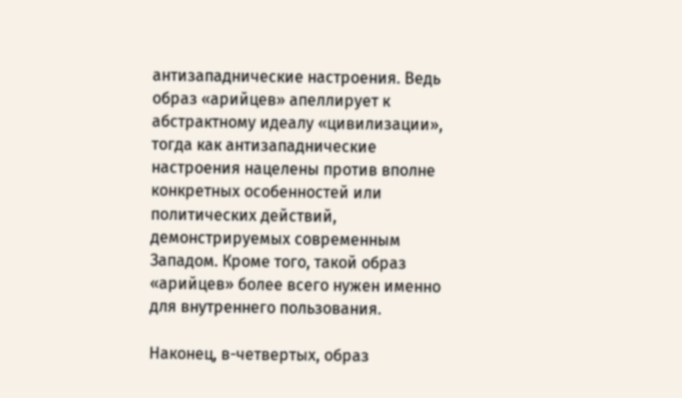антизападнические настроения. Ведь образ «арийцев» апеллирует к абстрактному идеалу «цивилизации», тогда как антизападнические настроения нацелены против вполне конкретных особенностей или политических действий, демонстрируемых современным Западом. Кроме того, такой образ «арийцев» более всего нужен именно для внутреннего пользования.

Наконец, в-четвертых, образ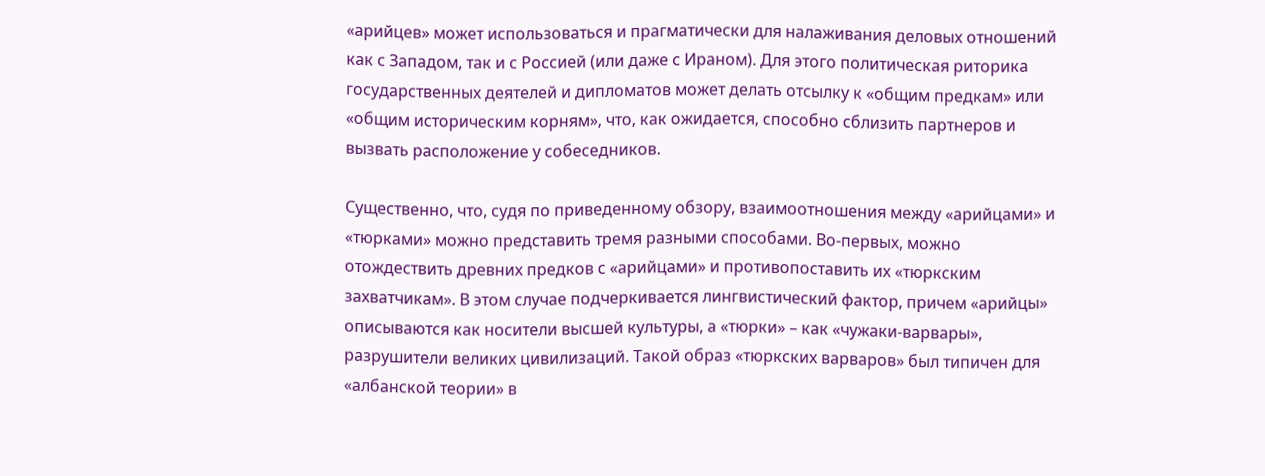«арийцев» может использоваться и прагматически для налаживания деловых отношений как с Западом, так и с Россией (или даже с Ираном). Для этого политическая риторика государственных деятелей и дипломатов может делать отсылку к «общим предкам» или «общим историческим корням», что, как ожидается, способно сблизить партнеров и вызвать расположение у собеседников.

Существенно, что, судя по приведенному обзору, взаимоотношения между «арийцами» и «тюрками» можно представить тремя разными способами. Во-первых, можно отождествить древних предков с «арийцами» и противопоставить их «тюркским захватчикам». В этом случае подчеркивается лингвистический фактор, причем «арийцы» описываются как носители высшей культуры, а «тюрки» – как «чужаки-варвары», разрушители великих цивилизаций. Такой образ «тюркских варваров» был типичен для «албанской теории» в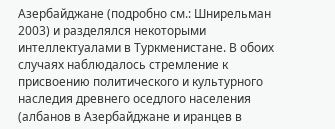Азербайджане (подробно см.: Шнирельман 2003) и разделялся некоторыми интеллектуалами в Туркменистане. В обоих случаях наблюдалось стремление к присвоению политического и культурного наследия древнего оседлого населения (албанов в Азербайджане и иранцев в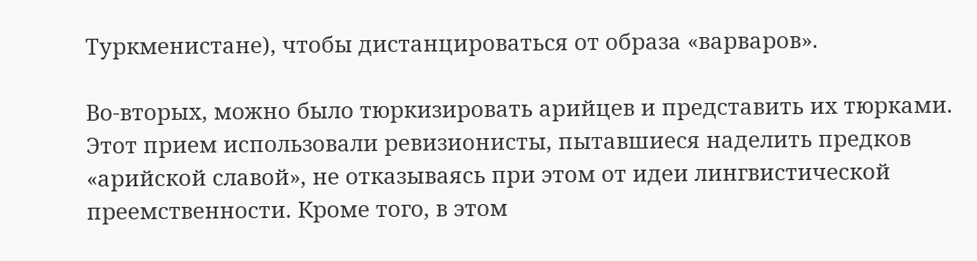Туркменистане), чтобы дистанцироваться от образа «варваров».

Во-вторых, можно было тюркизировать арийцев и представить их тюрками. Этот прием использовали ревизионисты, пытавшиеся наделить предков «арийской славой», не отказываясь при этом от идеи лингвистической преемственности. Кроме того, в этом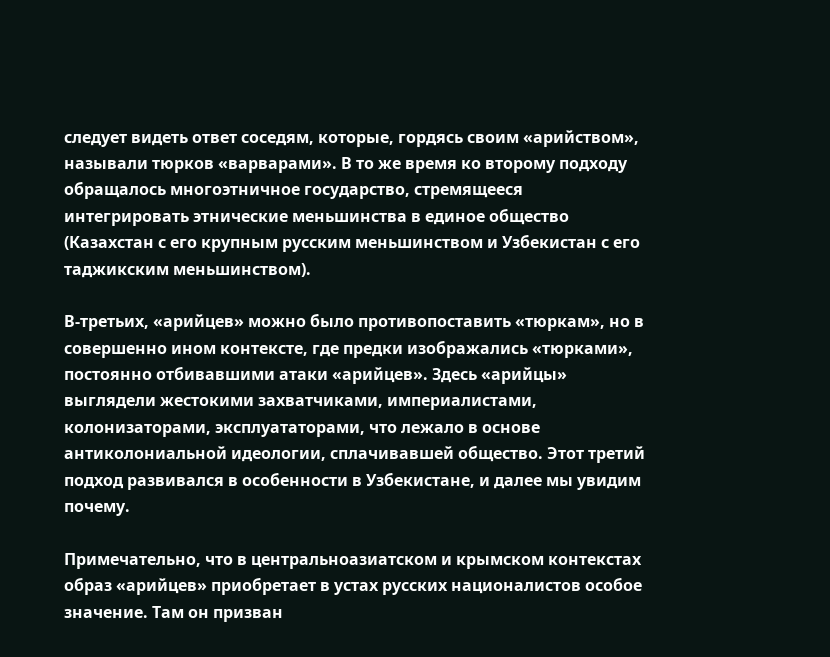следует видеть ответ соседям, которые, гордясь своим «арийством», называли тюрков «варварами». В то же время ко второму подходу обращалось многоэтничное государство, стремящееся интегрировать этнические меньшинства в единое общество (Казахстан с его крупным русским меньшинством и Узбекистан с его таджикским меньшинством).

В-третьих, «арийцев» можно было противопоставить «тюркам», но в совершенно ином контексте, где предки изображались «тюрками», постоянно отбивавшими атаки «арийцев». Здесь «арийцы» выглядели жестокими захватчиками, империалистами, колонизаторами, эксплуататорами, что лежало в основе антиколониальной идеологии, сплачивавшей общество. Этот третий подход развивался в особенности в Узбекистане, и далее мы увидим почему.

Примечательно, что в центральноазиатском и крымском контекстах образ «арийцев» приобретает в устах русских националистов особое значение. Там он призван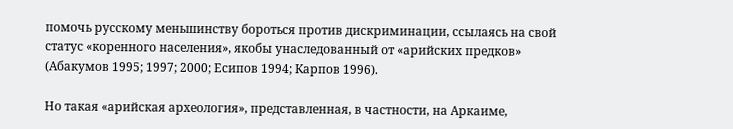помочь русскому меньшинству бороться против дискриминации, ссылаясь на свой статус «коренного населения», якобы унаследованный от «арийских предков» (Абакумов 1995; 1997; 2000; Есипов 1994; Карпов 1996).

Но такая «арийская археология», представленная, в частности, на Аркаиме,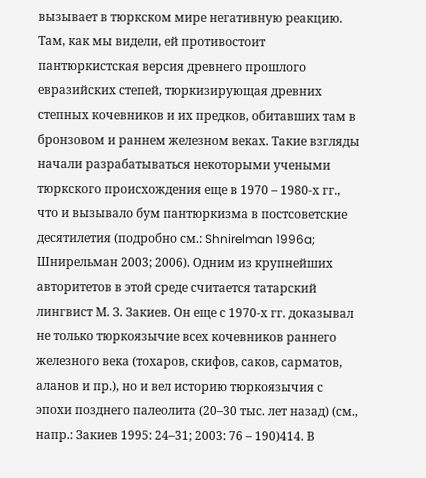вызывает в тюркском мире негативную реакцию. Там, как мы видели, ей противостоит пантюркистская версия древнего прошлого евразийских степей, тюркизирующая древних степных кочевников и их предков, обитавших там в бронзовом и раннем железном веках. Такие взгляды начали разрабатываться некоторыми учеными тюркского происхождения еще в 1970 – 1980-х гг., что и вызывало бум пантюркизма в постсоветские десятилетия (подробно см.: Shnirelman 1996a; Шнирельман 2003; 2006). Одним из крупнейших авторитетов в этой среде считается татарский лингвист М. З. Закиев. Он еще с 1970-х гг. доказывал не только тюркоязычие всех кочевников раннего железного века (тохаров, скифов, саков, сарматов, аланов и пр.), но и вел историю тюркоязычия с эпохи позднего палеолита (20–30 тыс. лет назад) (см., напр.: Закиев 1995: 24–31; 2003: 76 – 190)414. В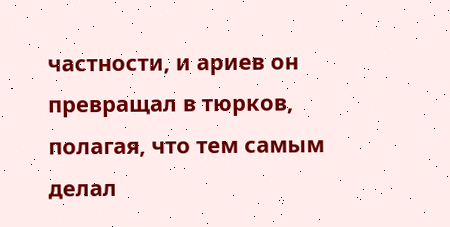частности, и ариев он превращал в тюрков, полагая, что тем самым делал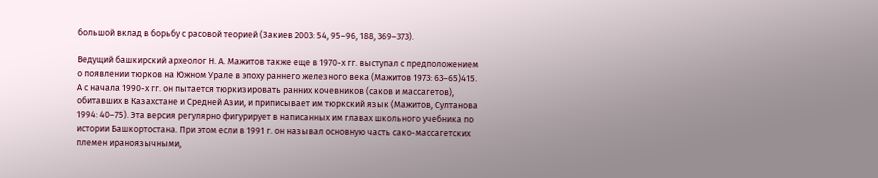большой вклад в борьбу с расовой теорией (Закиев 2003: 54, 95–96, 188, 369–373).

Ведущий башкирский археолог Н. А. Мажитов также еще в 1970-х гг. выступал с предположением о появлении тюрков на Южном Урале в эпоху раннего железного века (Мажитов 1973: 63–65)415. А с начала 1990-х гг. он пытается тюркизировать ранних кочевников (саков и массагетов), обитавших в Казахстане и Средней Азии, и приписывает им тюркский язык (Мажитов, Султанова 1994: 40–75). Эта версия регулярно фигурирует в написанных им главах школьного учебника по истории Башкортостана. При этом если в 1991 г. он называл основную часть сако-массагетских племен ираноязычными,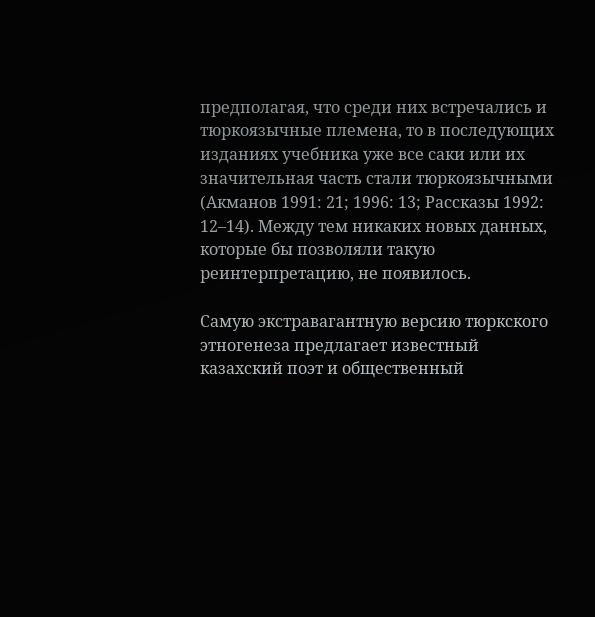предполагая, что среди них встречались и тюркоязычные племена, то в последующих изданиях учебника уже все саки или их значительная часть стали тюркоязычными (Акманов 1991: 21; 1996: 13; Рассказы 1992: 12–14). Между тем никаких новых данных, которые бы позволяли такую реинтерпретацию, не появилось.

Самую экстравагантную версию тюркского этногенеза предлагает известный казахский поэт и общественный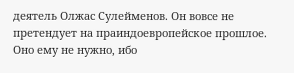деятель Олжас Сулейменов. Он вовсе не претендует на праиндоевропейское прошлое. Оно ему не нужно, ибо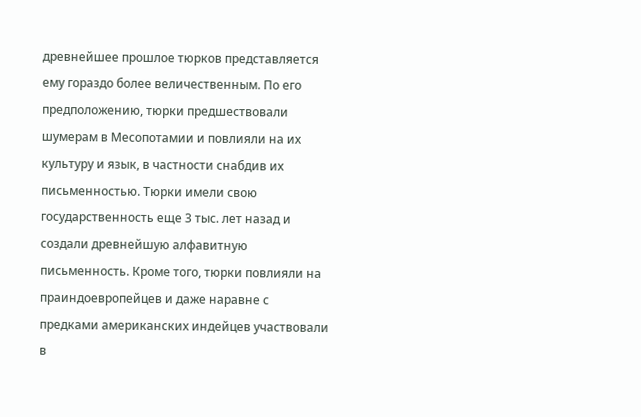древнейшее прошлое тюрков представляется ему гораздо более величественным. По его предположению, тюрки предшествовали шумерам в Месопотамии и повлияли на их культуру и язык, в частности снабдив их письменностью. Тюрки имели свою государственность еще 3 тыс. лет назад и создали древнейшую алфавитную письменность. Кроме того, тюрки повлияли на праиндоевропейцев и даже наравне с предками американских индейцев участвовали в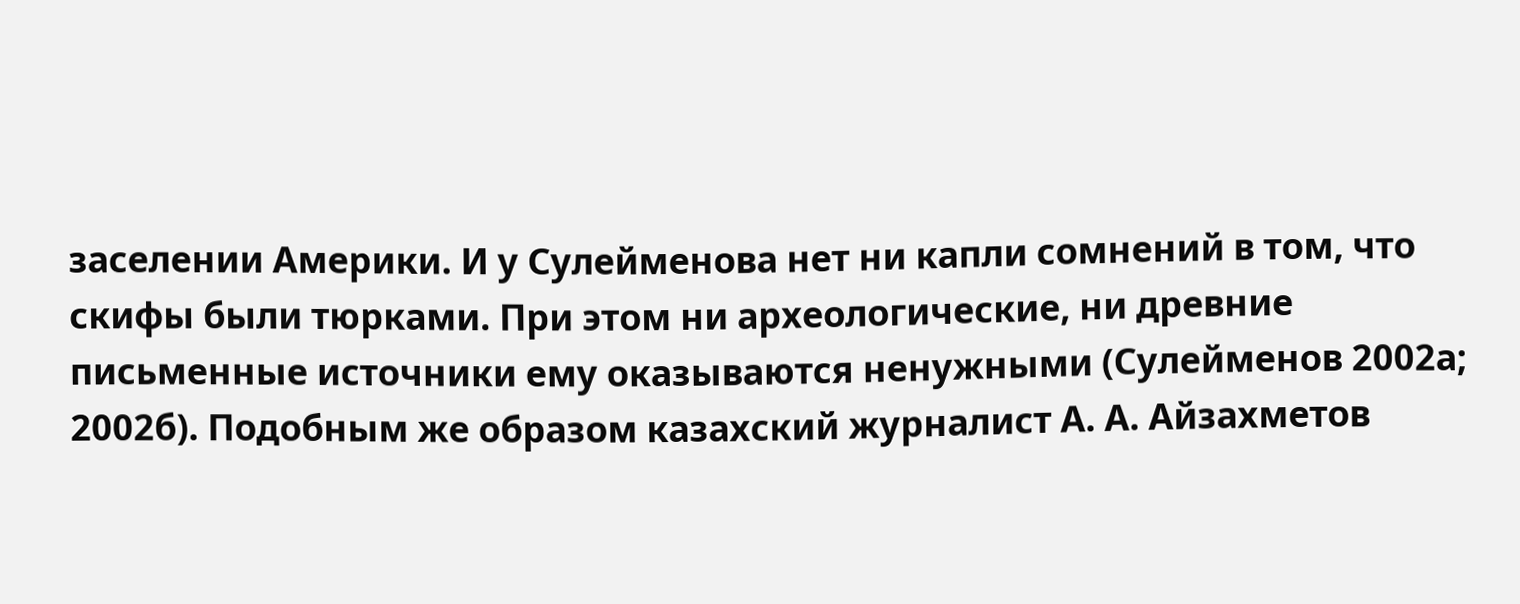заселении Америки. И у Сулейменова нет ни капли сомнений в том, что скифы были тюрками. При этом ни археологические, ни древние письменные источники ему оказываются ненужными (Сулейменов 2002а; 2002б). Подобным же образом казахский журналист А. А. Айзахметов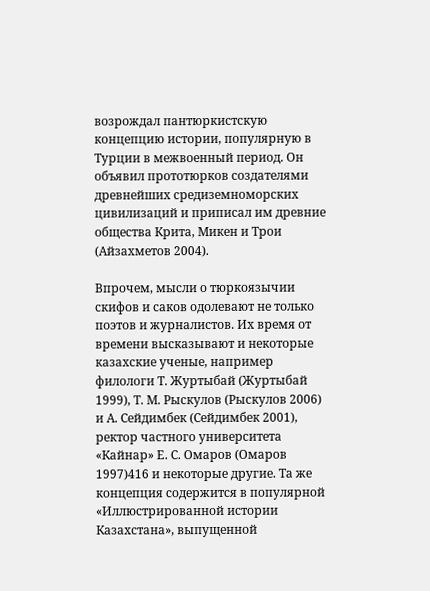возрождал пантюркистскую концепцию истории, популярную в Турции в межвоенный период. Он объявил прототюрков создателями древнейших средиземноморских цивилизаций и приписал им древние общества Крита, Микен и Трои (Айзахметов 2004).

Впрочем, мысли о тюркоязычии скифов и саков одолевают не только поэтов и журналистов. Их время от времени высказывают и некоторые казахские ученые, например филологи Т. Журтыбай (Журтыбай 1999), Т. М. Рыскулов (Рыскулов 2006) и А. Сейдимбек (Сейдимбек 2001), ректор частного университета «Кайнар» Е. С. Омаров (Омаров 1997)416 и некоторые другие. Та же концепция содержится в популярной «Иллюстрированной истории Казахстана», выпущенной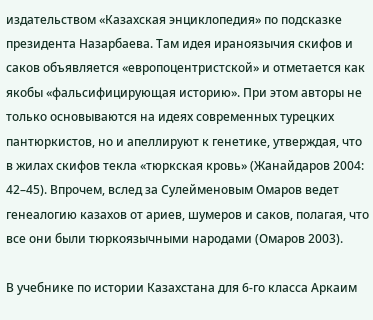издательством «Казахская энциклопедия» по подсказке президента Назарбаева. Там идея ираноязычия скифов и саков объявляется «европоцентристской» и отметается как якобы «фальсифицирующая историю». При этом авторы не только основываются на идеях современных турецких пантюркистов, но и апеллируют к генетике, утверждая, что в жилах скифов текла «тюркская кровь» (Жанайдаров 2004: 42–45). Впрочем, вслед за Сулейменовым Омаров ведет генеалогию казахов от ариев, шумеров и саков, полагая, что все они были тюркоязычными народами (Омаров 2003).

В учебнике по истории Казахстана для 6-го класса Аркаим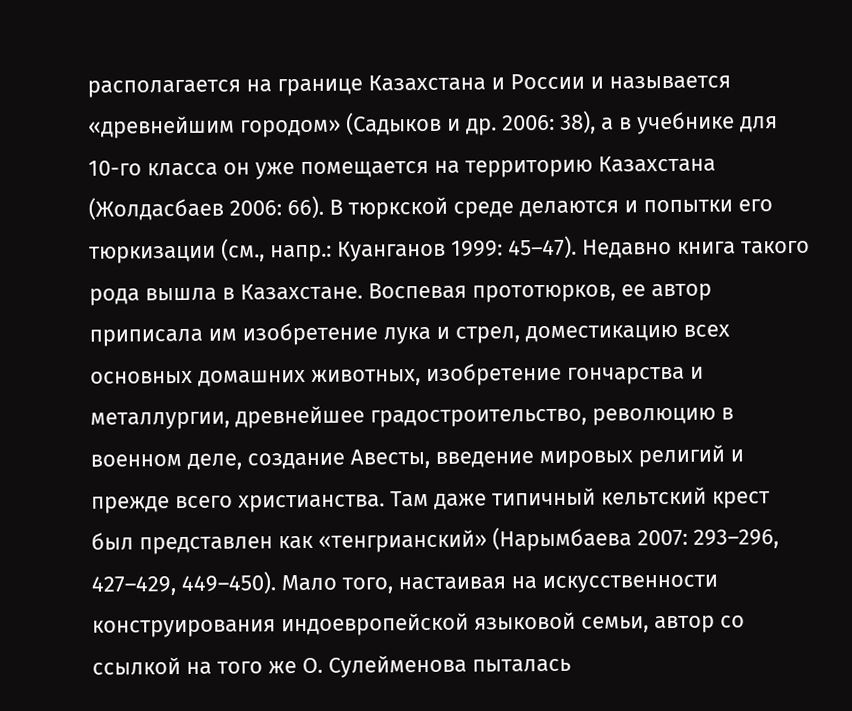располагается на границе Казахстана и России и называется «древнейшим городом» (Садыков и др. 2006: 38), а в учебнике для 10-го класса он уже помещается на территорию Казахстана (Жолдасбаев 2006: 66). В тюркской среде делаются и попытки его тюркизации (см., напр.: Куанганов 1999: 45–47). Недавно книга такого рода вышла в Казахстане. Воспевая прототюрков, ее автор приписала им изобретение лука и стрел, доместикацию всех основных домашних животных, изобретение гончарства и металлургии, древнейшее градостроительство, революцию в военном деле, создание Авесты, введение мировых религий и прежде всего христианства. Там даже типичный кельтский крест был представлен как «тенгрианский» (Нарымбаева 2007: 293–296, 427–429, 449–450). Мало того, настаивая на искусственности конструирования индоевропейской языковой семьи, автор со ссылкой на того же О. Сулейменова пыталась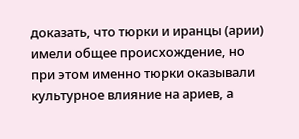доказать, что тюрки и иранцы (арии) имели общее происхождение, но при этом именно тюрки оказывали культурное влияние на ариев, а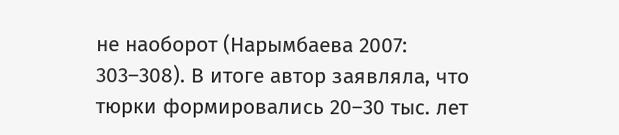не наоборот (Нарымбаева 2007: 303–308). В итоге автор заявляла, что тюрки формировались 20–30 тыс. лет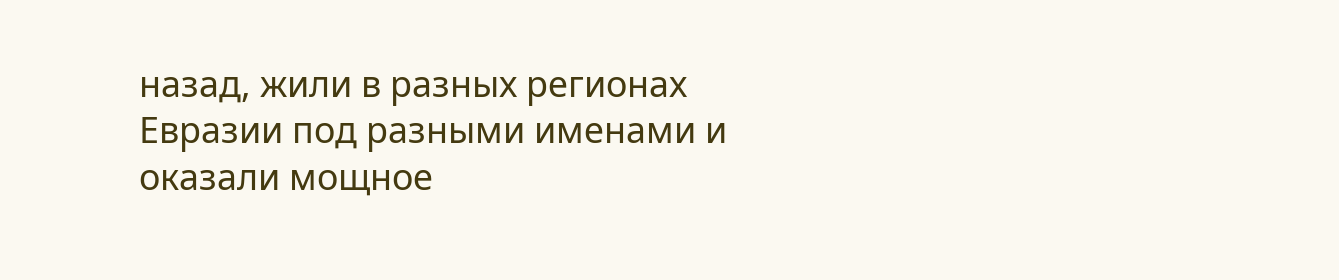назад, жили в разных регионах Евразии под разными именами и оказали мощное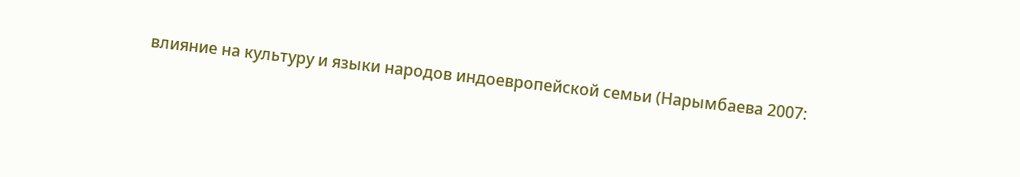влияние на культуру и языки народов индоевропейской семьи (Нарымбаева 2007: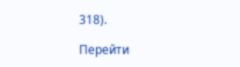318).

Перейти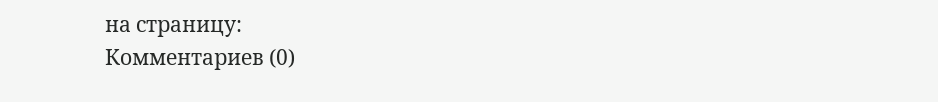на страницу:
Комментариев (0)